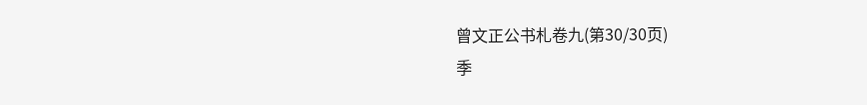曾文正公书札卷九(第30/30页)
季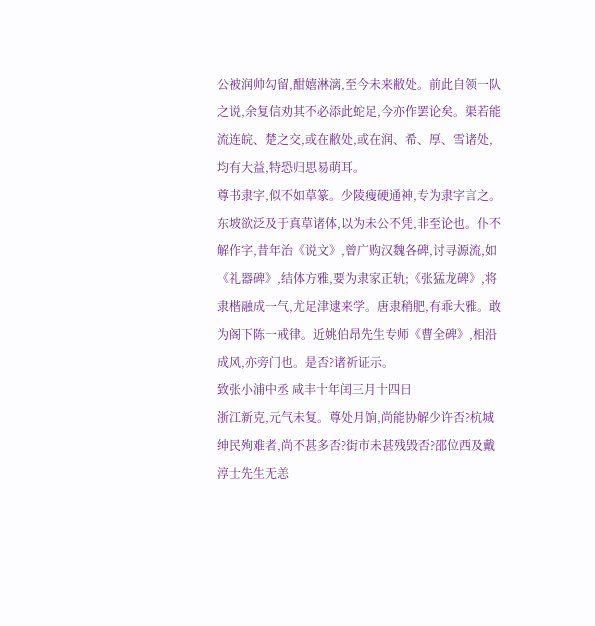公被润帅勾留,酣嬉淋漓,至今未来敝处。前此自领一队之说,余复信劝其不必添此蛇足,今亦作罢论矣。渠若能流连皖、楚之交,或在敝处,或在润、希、厚、雪诸处,均有大益,特恐归思易萌耳。
尊书隶字,似不如草篆。少陵瘦硬通神,专为隶字言之。东坡欲泛及于真草诸体,以为未公不凭,非至论也。仆不解作字,昔年治《说文》,曾广购汉魏各碑,讨寻源流,如《礼器碑》,结体方雅,要为隶家正轨;《张猛龙碑》,将隶楷融成一气,尤足津逮来学。唐隶稍肥,有乖大雅。敢为阁下陈一戒律。近姚伯昂先生专师《曹全碑》,相沿成风,亦旁门也。是否?诸祈证示。
致张小浦中丞 咸丰十年闰三月十四日
浙江新克,元气未复。尊处月饷,尚能协解少许否?杭城绅民殉难者,尚不甚多否?街市未甚残毁否?邵位西及戴淳士先生无恙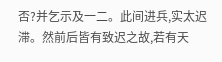否?并乞示及一二。此间进兵,实太迟滞。然前后皆有致迟之故,若有天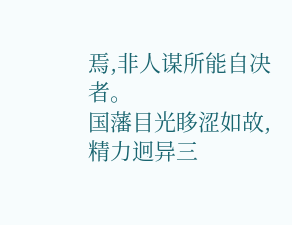焉,非人谋所能自决者。
国藩目光眵涩如故,精力迥异三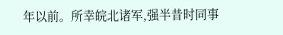年以前。所幸皖北诸军,强半昔时同事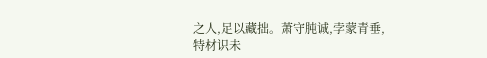之人,足以藏拙。萧守肫诚,孛蒙青垂,特材识未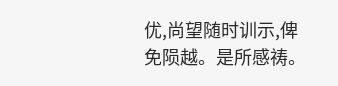优,尚望随时训示,俾免陨越。是所感祷。